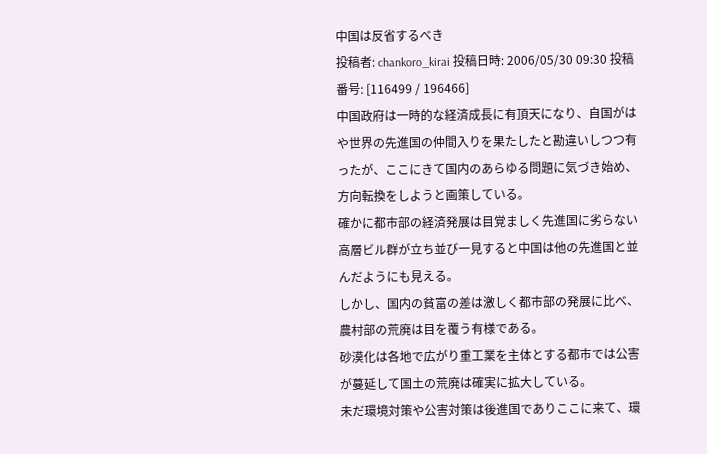中国は反省するべき
投稿者: chankoro_kirai 投稿日時: 2006/05/30 09:30 投稿番号: [116499 / 196466]
中国政府は一時的な経済成長に有頂天になり、自国がはや世界の先進国の仲間入りを果たしたと勘違いしつつ有ったが、ここにきて国内のあらゆる問題に気づき始め、方向転換をしようと画策している。
確かに都市部の経済発展は目覚ましく先進国に劣らない高層ビル群が立ち並び一見すると中国は他の先進国と並んだようにも見える。
しかし、国内の貧富の差は激しく都市部の発展に比べ、農村部の荒廃は目を覆う有様である。
砂漠化は各地で広がり重工業を主体とする都市では公害が蔓延して国土の荒廃は確実に拡大している。
未だ環境対策や公害対策は後進国でありここに来て、環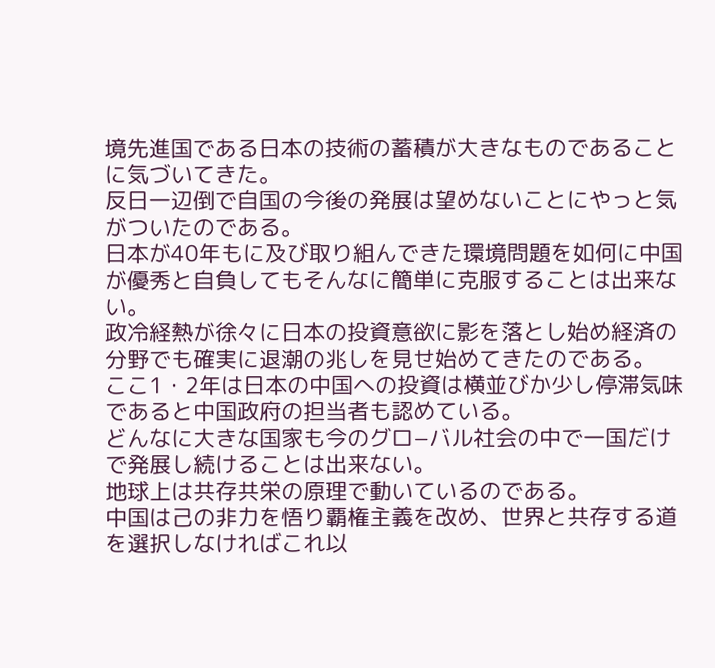境先進国である日本の技術の蓄積が大きなものであることに気づいてきた。
反日一辺倒で自国の今後の発展は望めないことにやっと気がついたのである。
日本が40年もに及び取り組んできた環境問題を如何に中国が優秀と自負してもそんなに簡単に克服することは出来ない。
政冷経熱が徐々に日本の投資意欲に影を落とし始め経済の分野でも確実に退潮の兆しを見せ始めてきたのである。
ここ1・2年は日本の中国への投資は横並びか少し停滞気味であると中国政府の担当者も認めている。
どんなに大きな国家も今のグロ−バル社会の中で一国だけで発展し続けることは出来ない。
地球上は共存共栄の原理で動いているのである。
中国は己の非力を悟り覇権主義を改め、世界と共存する道を選択しなければこれ以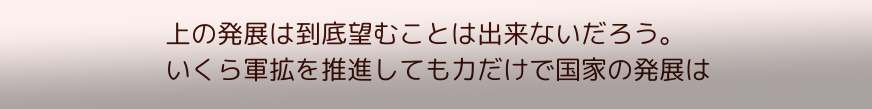上の発展は到底望むことは出来ないだろう。
いくら軍拡を推進しても力だけで国家の発展は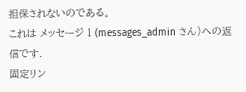担保されないのである。
これは メッセージ 1 (messages_admin さん)への返信です.
固定リン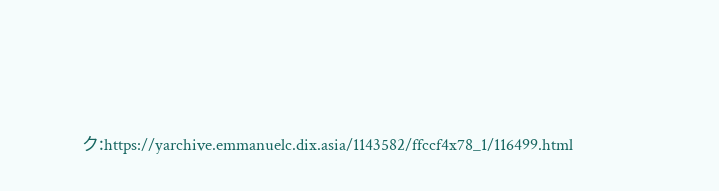ク:https://yarchive.emmanuelc.dix.asia/1143582/ffccf4x78_1/116499.html